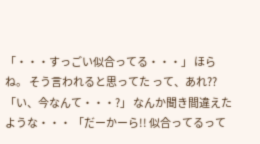「・・・すっごい似合ってる・・・」 ほらね。 そう言われると思ってた って、あれ?? 「い、今なんて・・・?」 なんか聞き間違えたような・・・ 「だーかーら!! 似合ってるって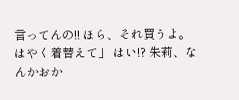言ってんの!! ほら、それ買うよ。 はやく着替えて」 はい!? 朱莉、なんかおか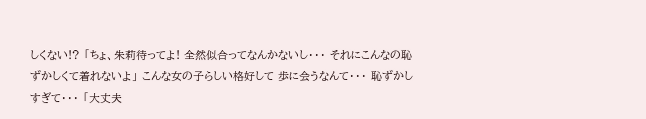しくない!? 「ちょ、朱莉待ってよ! 全然似合ってなんかないし・・・ それにこんなの恥ずかしくて着れないよ」 こんな女の子らしい格好して 歩に会うなんて・・・ 恥ずかしすぎて・・・ 「大丈夫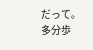だって。 多分歩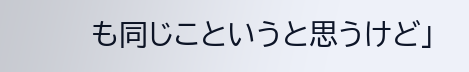も同じこというと思うけど」